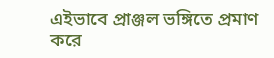এইভাবে প্রাঞ্জল ভঙ্গিতে প্রমাণ করে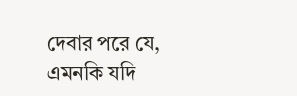দেবার পরে যে, এমনকি যদি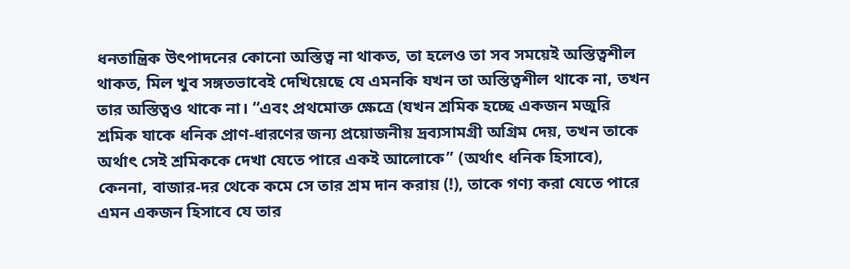ধনতান্ত্রিক উৎপাদনের কোনো অস্তিত্ব না থাকত, তা হলেও তা সব সময়েই অস্তিত্বশীল থাকত, মিল খুব সঙ্গতভাবেই দেখিয়েছে যে এমনকি যখন তা অস্তিত্বশীল থাকে না, তখন তার অস্তিত্বও থাকে না। “এবং প্রথমোক্ত ক্ষেত্রে (যখন শ্রমিক হচ্ছে একজন মজুরি শ্রমিক যাকে ধনিক প্রাণ-ধারণের জন্য প্রয়োজনীয় দ্রব্যসামগ্রী অগ্রিম দেয়, তখন তাকে অর্থাৎ সেই শ্রমিককে দেখা যেতে পারে একই আলোকে” (অর্থাৎ ধনিক হিসাবে), কেননা, বাজার-দর থেকে কমে সে তার শ্রম দান করায় (!), তাকে গণ্য করা যেতে পারে এমন একজন হিসাবে যে তার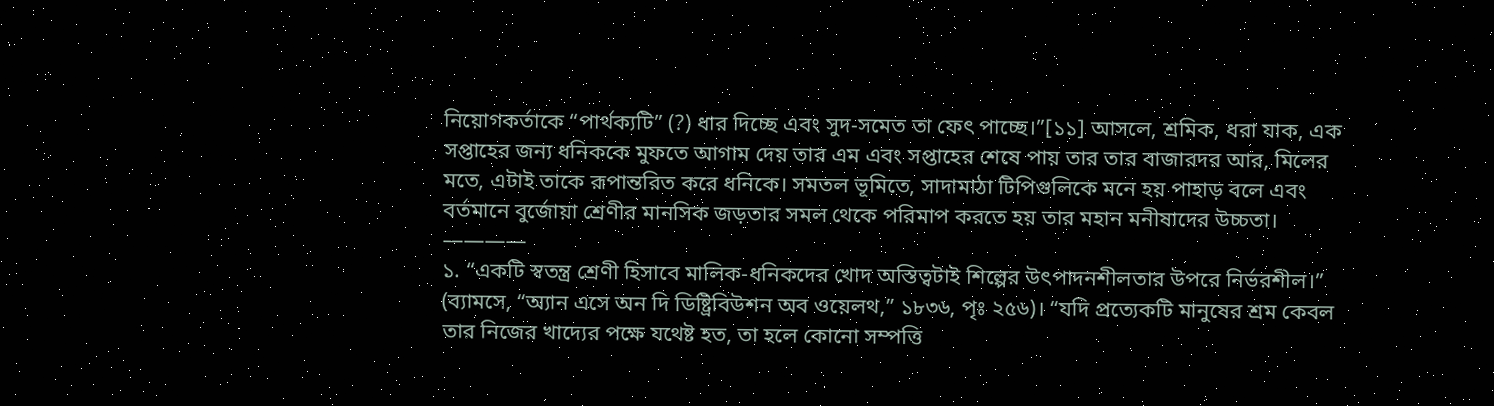নিয়োগকর্তাকে “পার্থক্যটি” (?) ধার দিচ্ছে এবং সুদ-সমেত তা ফেৎ পাচ্ছে।”[১১] আসলে, শ্রমিক, ধরা যাক, এক সপ্তাহের জন্য ধনিককে মুফতে আগাম দেয় তার এম এবং সপ্তাহের শেষে পায় তার তার বাজারদর আর, মিলের মতে, এটাই তাকে রূপান্তরিত করে ধনিকে। সমতল ভূমিতে, সাদামাঠা টিপিগুলিকে মনে হয় পাহাড় বলে এবং বর্তমানে বুর্জোয়া শ্রেণীর মানসিক জড়তার সমল থেকে পরিমাপ করতে হয় তার মহান মনীষাদের উচ্চতা।
————
১. “একটি স্বতন্ত্র শ্রেণী হিসাবে মালিক-ধনিকদের খোদ অস্তিত্বটাই শিল্পের উৎপাদনশীলতার উপরে নির্ভরশীল।” (ব্যামসে, “অ্যান এসে অন দি ডিষ্ট্রিবিউশন অব ওয়েলথ,” ১৮৩৬, পৃঃ ২৫৬)। “যদি প্রত্যেকটি মানুষের শ্রম কেবল তার নিজের খাদ্যের পক্ষে যথেষ্ট হত, তা হলে কোনো সম্পত্তি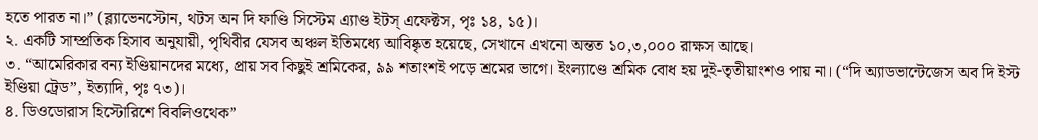হতে পারত না।” (ব্ল্যাভেনস্টোন, থটস অন দি ফাণ্ডি সিস্টেম এ্যাণ্ড ইটস্ এফেক্টস, পৃঃ ১৪, ১৫)।
২. একটি সাম্প্রতিক হিসাব অনুযায়ী, পৃথিবীর যেসব অঞ্চল ইতিমধ্যে আবিষ্কৃত হয়েছে, সেখানে এখনো অন্তত ১০,৩,০০০ রাক্ষস আছে।
৩. “আমেরিকার বন্য ইণ্ডিয়ানদের মধ্যে, প্রায় সব কিছুই শ্রমিকের, ৯৯ শতাংশই পড়ে শ্রমের ভাগে। ইংল্যাণ্ডে শ্রমিক বোধ হয় দুই-তৃতীয়াংশও পায় না। (“দি অ্যাডভান্টেজেস অব দি ইস্ট ইণ্ডিয়া ট্রেড”, ইত্যাদি, পৃঃ ৭৩)।
৪. ডিওডোরাস হিস্টোরিশে বিবলিওথেক”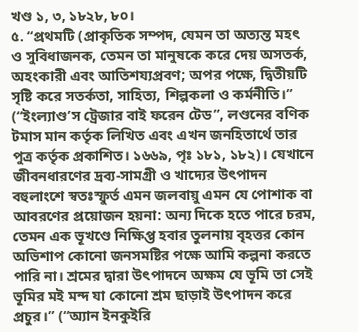খণ্ড ১, ৩, ১৮২৮, ৮০।
৫. “প্রথমটি (প্রাকৃতিক সম্পদ, যেমন তা অত্যন্ত মহৎ ও সুবিধাজনক, তেমন তা মানুষকে করে দেয় অসতর্ক, অহংকারী এবং আতিশয্যপ্রবণ; অপর পক্ষে, দ্বিতীয়টি সৃষ্টি করে সতর্কতা, সাহিত্য, শিল্পকলা ও কর্মনীতি।” (“ইংল্যাণ্ড’স ট্রেজার বাই ফরেন টেড”, লণ্ডনের বণিক টমাস মান কর্তৃক লিখিত এবং এখন জনহিতার্থে তার পুত্র কর্তৃক প্রকাশিত। ১৬৬৯, পৃঃ ১৮১, ১৮২)। যেখানে জীবনধারণের দ্রব্য-সামগ্রী ও খাদ্যের উৎপাদন বহুলাংশে স্বতঃস্ফুর্ত এমন জলবায়ু এমন যে পোশাক বা আবরণের প্রয়োজন হয়না: অন্য দিকে হতে পারে চরম, তেমন এক ভূখণ্ডে নিক্ষিপ্ত হবার তুলনায় বৃহত্তর কোন অভিশাপ কোনো জনসমষ্টির পক্ষে আমি কল্পনা করতে পারি না। শ্রমের দ্বারা উৎপাদনে অক্ষম যে ভূমি তা সেই ভূমির মই মন্দ যা কোনো শ্রম ছাড়াই উৎপাদন করে প্রচুর।” (“অ্যান ইনকুইরি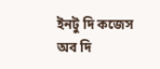ইনটু দি কজেস অব দি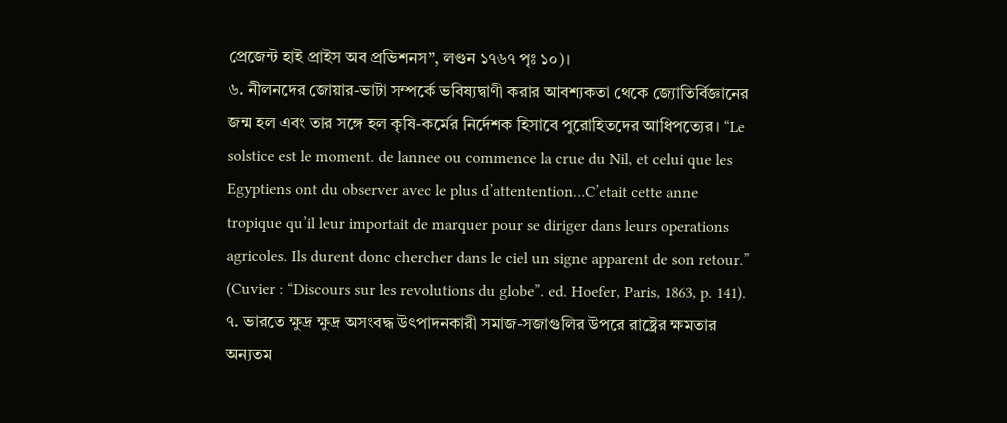প্রেজেন্ট হাই প্রাইস অব প্রভিশনস”, লণ্ডন ১৭৬৭ পৃঃ ১০)।
৬. নীলনদের জোয়ার-ভাটা সম্পর্কে ভবিষ্যদ্বাণী করার আবশ্যকতা থেকে জ্যোতির্বিজ্ঞানের জন্ম হল এবং তার সঙ্গে হল কৃষি-কর্মের নির্দেশক হিসাবে পুরোহিতদের আধিপত্যের। “Le solstice est le moment. de lannee ou commence la crue du Nil, et celui que les Egyptiens ont du observer avec le plus d’attentention…C’etait cette anne tropique qu’il leur importait de marquer pour se diriger dans leurs operations agricoles. Ils durent donc chercher dans le ciel un signe apparent de son retour.” (Cuvier : “Discours sur les revolutions du globe”. ed. Hoefer, Paris, 1863, p. 141).
৭. ভারতে ক্ষুদ্র ক্ষুদ্র অসংবদ্ধ উৎপাদনকারী সমাজ-সজাগুলির উপরে রাষ্ট্রের ক্ষমতার অন্যতম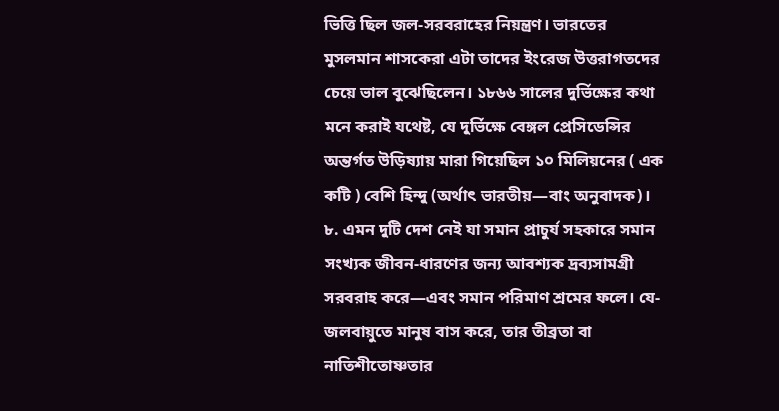ভিত্তি ছিল জল-সরবরাহের নিয়ন্ত্রণ। ভারতের মুসলমান শাসকেরা এটা তাদের ইংরেজ উত্তরাগতদের চেয়ে ভাল বুঝেছিলেন। ১৮৬৬ সালের দুর্ভিক্ষের কথা মনে করাই যথেষ্ট, যে দুর্ভিক্ষে বেঙ্গল প্রেসিডেন্সির অন্তর্গত উড়িষ্যায় মারা গিয়েছিল ১০ মিলিয়নের ( এক কটি ) বেশি হিন্দু (অর্থাৎ ভারতীয়—বাং অনুবাদক)।
৮. এমন দুটি দেশ নেই যা সমান প্রাচুর্য সহকারে সমান সংখ্যক জীবন-ধারণের জন্য আবশ্যক দ্রব্যসামগ্রী সরবরাহ করে—এবং সমান পরিমাণ শ্রমের ফলে। যে-জলবায়ুতে মানুষ বাস করে, তার তীব্রতা বা নাতিশীতোষ্ণতার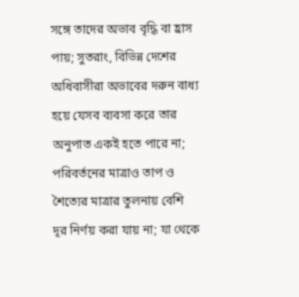সঙ্গে তাদের অভাব বৃদ্ধি বা হ্রাস পায়; সুতরাং, বিভিন্ন দেশের অধিবাসীরা অভাবের দরুন বাধ্য হয়ে যেসব ব্যবসা করে তার অনুপাত একই হতে পারে না; পরিবর্তনের মাত্রাও তাপ ও শৈত্যের মাত্রার তুলনায় বেশি দূর নির্ণয় করা যায় না; যা থেকে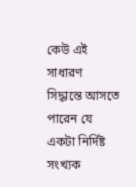কেউ এই সাধারণ সিদ্ধান্তে আসতে পারেন যে একটা নির্দিষ্ট সংখ্যক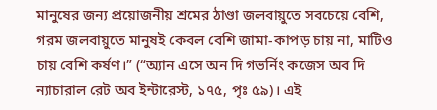মানুষের জন্য প্রয়োজনীয় শ্রমের ঠাণ্ডা জলবায়ুতে সবচেয়ে বেশি, গরম জলবায়ুতে মানুষই কেবল বেশি জামা-কাপড় চায় না, মাটিও চায় বেশি কর্ষণ।” (“অ্যান এসে অন দি গভর্নিং কজেস অব দি ন্যাচারাল রেট অব ইন্টারেস্ট, ১৭৫, পৃঃ ৫৯)। এই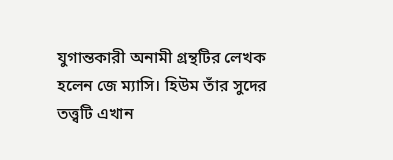যুগান্তকারী অনামী গ্রন্থটির লেখক হলেন জে ম্যাসি। হিউম তাঁর সুদের তত্ত্বটি এখান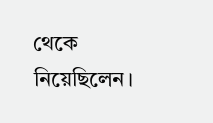থেকে নিয়েছিলেন।